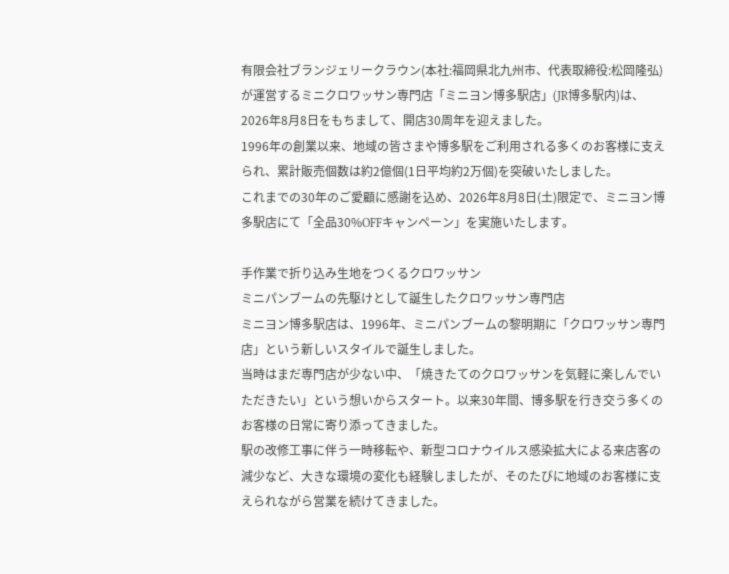有限会社ブランジェリークラウン(本社:福岡県北九州市、代表取締役:松岡隆弘)が運営するミニクロワッサン専門店「ミニヨン博多駅店」(JR博多駅内)は、2026年8月8日をもちまして、開店30周年を迎えました。
1996年の創業以来、地域の皆さまや博多駅をご利用される多くのお客様に支えられ、累計販売個数は約2億個(1日平均約2万個)を突破いたしました。
これまでの30年のご愛顧に感謝を込め、2026年8月8日(土)限定で、ミニヨン博多駅店にて「全品30%OFFキャンペーン」を実施いたします。

手作業で折り込み生地をつくるクロワッサン
ミニパンブームの先駆けとして誕生したクロワッサン専門店
ミニヨン博多駅店は、1996年、ミニパンブームの黎明期に「クロワッサン専門店」という新しいスタイルで誕生しました。
当時はまだ専門店が少ない中、「焼きたてのクロワッサンを気軽に楽しんでいただきたい」という想いからスタート。以来30年間、博多駅を行き交う多くのお客様の日常に寄り添ってきました。
駅の改修工事に伴う一時移転や、新型コロナウイルス感染拡大による来店客の減少など、大きな環境の変化も経験しましたが、そのたびに地域のお客様に支えられながら営業を続けてきました。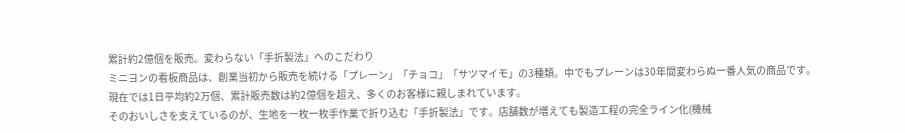累計約2億個を販売。変わらない「手折製法」へのこだわり
ミニヨンの看板商品は、創業当初から販売を続ける「プレーン」「チョコ」「サツマイモ」の3種類。中でもプレーンは30年間変わらぬ一番人気の商品です。
現在では1日平均約2万個、累計販売数は約2億個を超え、多くのお客様に親しまれています。
そのおいしさを支えているのが、生地を一枚一枚手作業で折り込む「手折製法」です。店舗数が増えても製造工程の完全ライン化(機械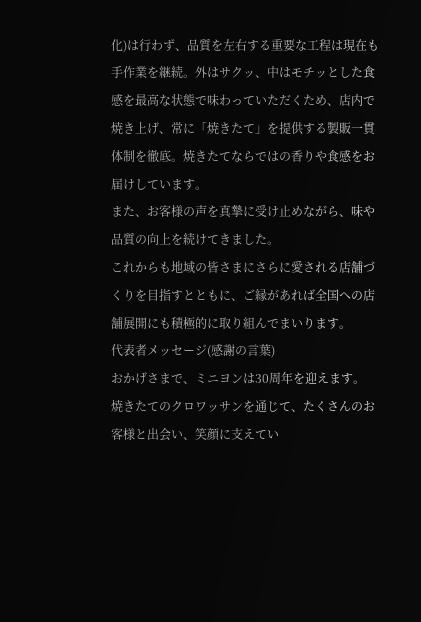化)は行わず、品質を左右する重要な工程は現在も手作業を継続。外はサクッ、中はモチッとした食感を最高な状態で味わっていただくため、店内で焼き上げ、常に「焼きたて」を提供する製販一貫体制を徹底。焼きたてならではの香りや食感をお届けしています。
また、お客様の声を真摯に受け止めながら、味や品質の向上を続けてきました。
これからも地域の皆さまにさらに愛される店舗づくりを目指すとともに、ご縁があれば全国への店舗展開にも積極的に取り組んでまいります。
代表者メッセージ(感謝の言葉)
おかげさまで、ミニヨンは30周年を迎えます。
焼きたてのクロワッサンを通じて、たくさんのお客様と出会い、笑顔に支えてい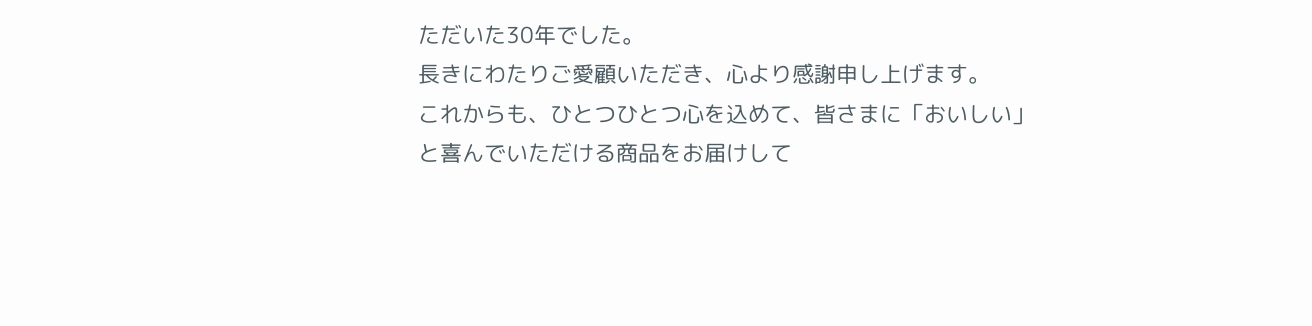ただいた30年でした。
長きにわたりご愛顧いただき、心より感謝申し上げます。
これからも、ひとつひとつ心を込めて、皆さまに「おいしい」と喜んでいただける商品をお届けして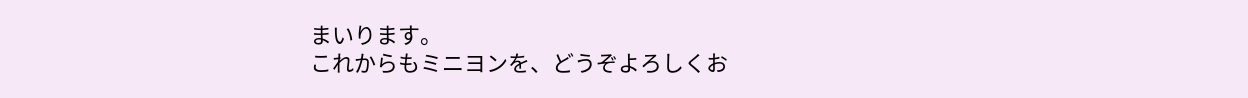まいります。
これからもミニヨンを、どうぞよろしくお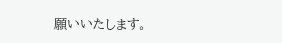願いいたします。